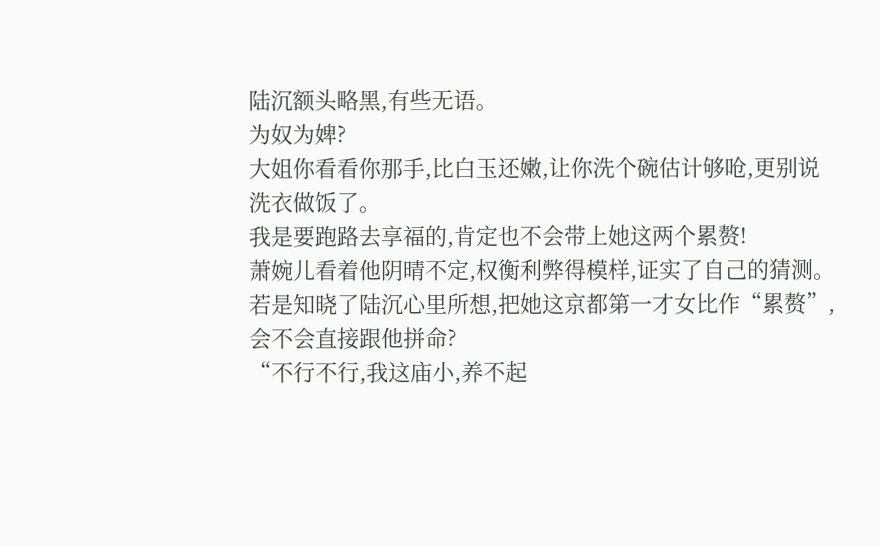陆沉额头略黑,有些无语。
为奴为婢?
大姐你看看你那手,比白玉还嫩,让你洗个碗估计够呛,更别说洗衣做饭了。
我是要跑路去享福的,肯定也不会带上她这两个累赘!
萧婉儿看着他阴晴不定,权衡利弊得模样,证实了自己的猜测。
若是知晓了陆沉心里所想,把她这京都第一才女比作“累赘”,会不会直接跟他拼命?
“不行不行,我这庙小,养不起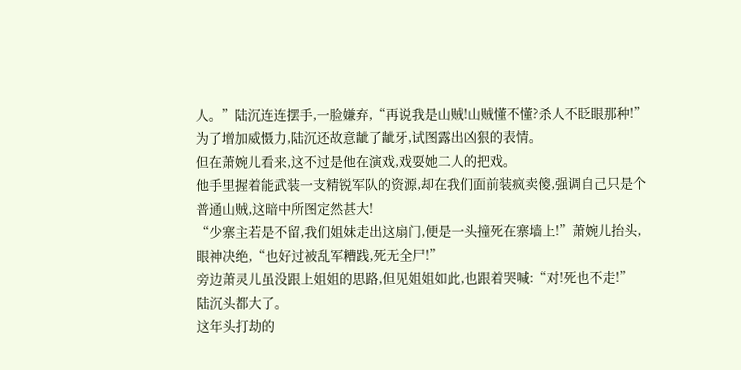人。”陆沉连连摆手,一脸嫌弃,“再说我是山贼!山贼懂不懂?杀人不眨眼那种!”
为了增加威慑力,陆沉还故意龇了龇牙,试图露出凶狠的表情。
但在萧婉儿看来,这不过是他在演戏,戏耍她二人的把戏。
他手里握着能武装一支精锐军队的资源,却在我们面前装疯卖傻,强调自己只是个普通山贼,这暗中所图定然甚大!
“少寨主若是不留,我们姐妹走出这扇门,便是一头撞死在寨墙上!”萧婉儿抬头,眼神决绝,“也好过被乱军糟践,死无全尸!”
旁边萧灵儿虽没跟上姐姐的思路,但见姐姐如此,也跟着哭喊:“对!死也不走!”
陆沉头都大了。
这年头打劫的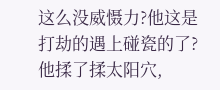这么没威慑力?他这是打劫的遇上碰瓷的了?
他揉了揉太阳穴,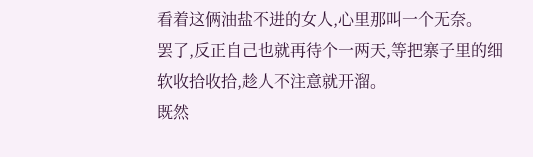看着这俩油盐不进的女人,心里那叫一个无奈。
罢了,反正自己也就再待个一两天,等把寨子里的细软收拾收拾,趁人不注意就开溜。
既然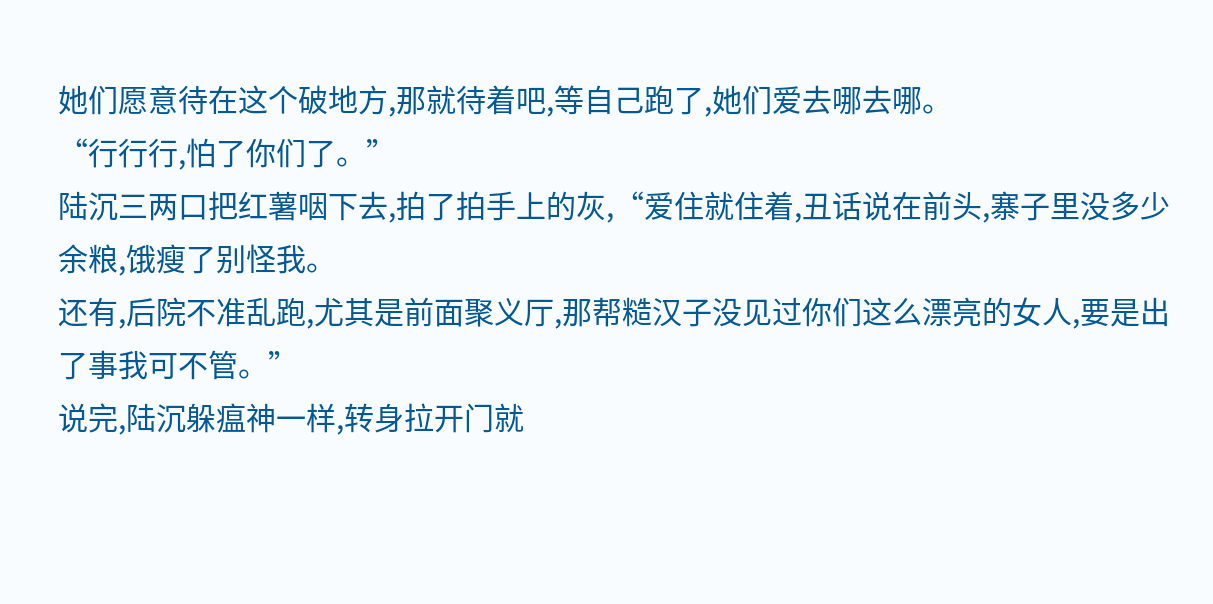她们愿意待在这个破地方,那就待着吧,等自己跑了,她们爱去哪去哪。
“行行行,怕了你们了。”
陆沉三两口把红薯咽下去,拍了拍手上的灰,“爱住就住着,丑话说在前头,寨子里没多少余粮,饿瘦了别怪我。
还有,后院不准乱跑,尤其是前面聚义厅,那帮糙汉子没见过你们这么漂亮的女人,要是出了事我可不管。”
说完,陆沉躲瘟神一样,转身拉开门就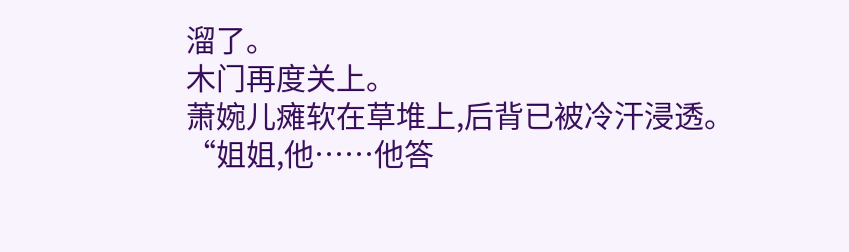溜了。
木门再度关上。
萧婉儿瘫软在草堆上,后背已被冷汗浸透。
“姐姐,他……他答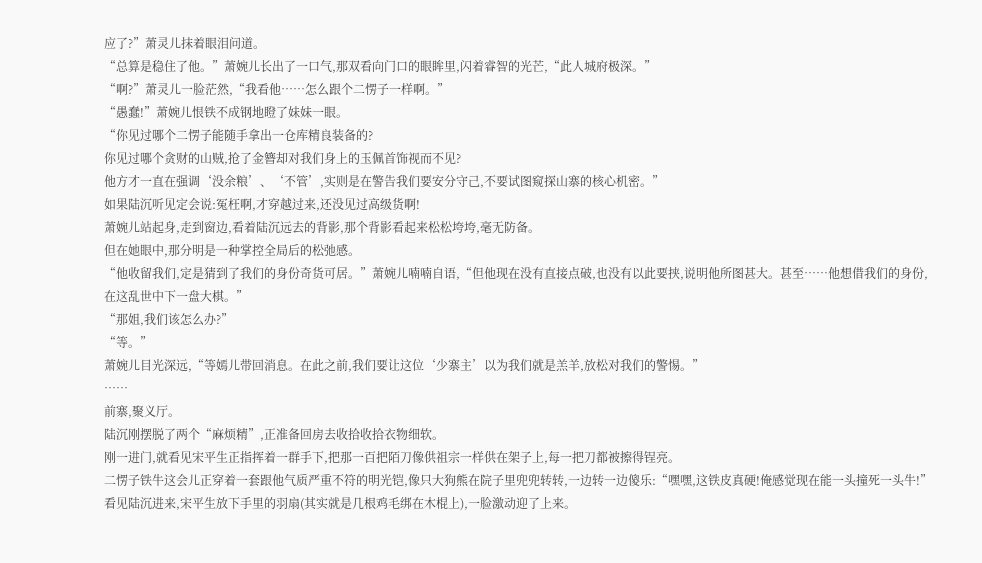应了?”萧灵儿抹着眼泪问道。
“总算是稳住了他。”萧婉儿长出了一口气,那双看向门口的眼眸里,闪着睿智的光芒,“此人城府极深。”
“啊?”萧灵儿一脸茫然,“我看他……怎么跟个二愣子一样啊。”
“愚蠢!”萧婉儿恨铁不成钢地瞪了妹妹一眼。
“你见过哪个二愣子能随手拿出一仓库精良装备的?
你见过哪个贪财的山贼,抢了金簪却对我们身上的玉佩首饰视而不见?
他方才一直在强调‘没余粮’、‘不管’,实则是在警告我们要安分守己,不要试图窥探山寨的核心机密。”
如果陆沉听见定会说:冤枉啊,才穿越过来,还没见过高级货啊!
萧婉儿站起身,走到窗边,看着陆沉远去的背影,那个背影看起来松松垮垮,毫无防备。
但在她眼中,那分明是一种掌控全局后的松弛感。
“他收留我们,定是猜到了我们的身份奇货可居。”萧婉儿喃喃自语,“但他现在没有直接点破,也没有以此要挟,说明他所图甚大。甚至……他想借我们的身份,在这乱世中下一盘大棋。”
“那姐,我们该怎么办?”
“等。”
萧婉儿目光深远,“等嫣儿带回消息。在此之前,我们要让这位‘少寨主’以为我们就是羔羊,放松对我们的警惕。”
……
前寨,聚义厅。
陆沉刚摆脱了两个“麻烦精”,正准备回房去收拾收拾衣物细软。
刚一进门,就看见宋平生正指挥着一群手下,把那一百把陌刀像供祖宗一样供在架子上,每一把刀都被擦得锃亮。
二愣子铁牛这会儿正穿着一套跟他气质严重不符的明光铠,像只大狗熊在院子里兜兜转转,一边转一边傻乐:“嘿嘿,这铁皮真硬!俺感觉现在能一头撞死一头牛!”
看见陆沉进来,宋平生放下手里的羽扇(其实就是几根鸡毛绑在木棍上),一脸激动迎了上来。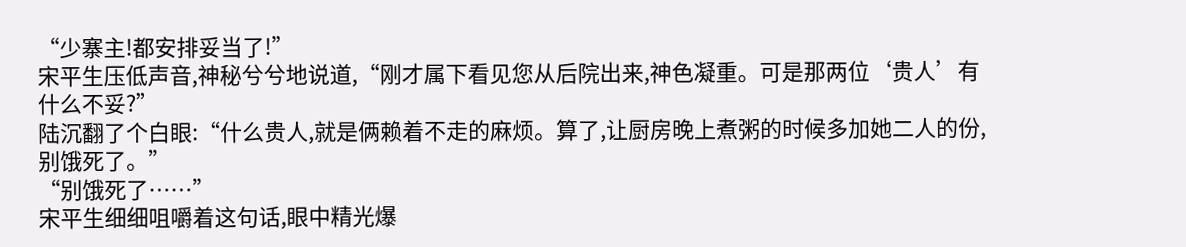“少寨主!都安排妥当了!”
宋平生压低声音,神秘兮兮地说道,“刚才属下看见您从后院出来,神色凝重。可是那两位‘贵人’有什么不妥?”
陆沉翻了个白眼:“什么贵人,就是俩赖着不走的麻烦。算了,让厨房晚上煮粥的时候多加她二人的份,别饿死了。”
“别饿死了……”
宋平生细细咀嚼着这句话,眼中精光爆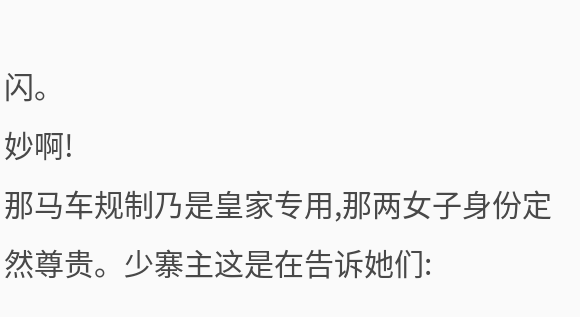闪。
妙啊!
那马车规制乃是皇家专用,那两女子身份定然尊贵。少寨主这是在告诉她们: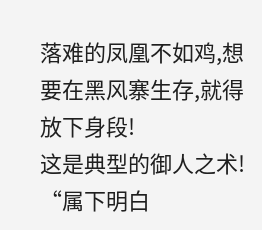落难的凤凰不如鸡,想要在黑风寨生存,就得放下身段!
这是典型的御人之术!
“属下明白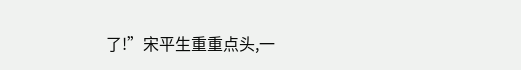了!”宋平生重重点头,一